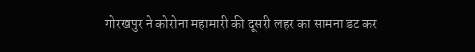गोरखपुर ने कोरोना महामारी की दूसरी लहर का सामना डट कर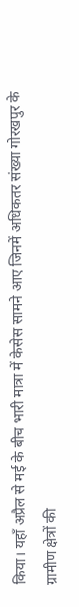किया। यहाँ अप्रैल से मई के बीच भारी मात्रा में केसेस सामने आए जिनमें अधिकतर संख्या गोरखपुर के ग्रामीण क्षेत्रों की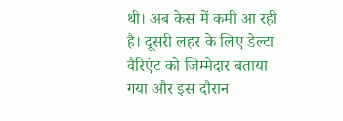थी। अब केस में कमी आ रही है। दूसरी लहर के लिए डेल्टा वैरिएंट को जिम्मेदार बताया गया और इस दौरान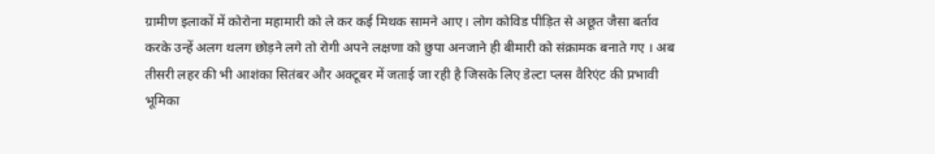ग्रामीण इलाकों में कोरोना महामारी को ले कर कई मिथक सामने आए। लोग कोविड पीड़ित से अछूत जैसा बर्ताव करके उन्हें अलग थलग छोड़ने लगे तो रोगी अपने लक्षणा को छुपा अनजाने ही बीमारी को संक्रामक बनाते गए । अब तीसरी लहर की भी आशंका सितंबर और अक्टूबर में जताई जा रही है जिसके लिए डेल्टा प्लस वैरिएंट की प्रभावी भूमिका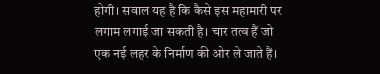होगी। सवाल यह है कि कैसे इस महामारी पर लगाम लगाई जा सकती है। चार तत्व हैं जो एक नई लहर के निर्माण की ओर ले जाते हैं।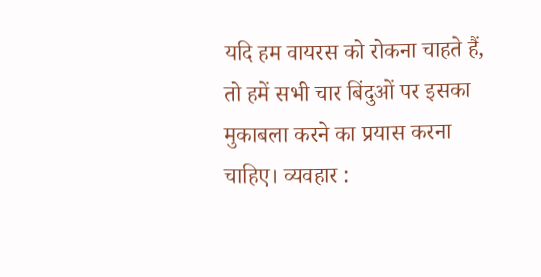यदि हम वायरस को रोकना चाहते हैं, तो हमें सभी चार बिंदुओं पर इसका मुकाबला करने का प्रयास करना चाहिए। व्यवहार :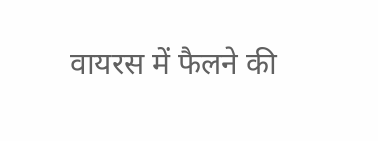वायरस में फैलने की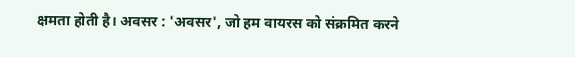क्षमता होती है। अवसर : 'अवसर', जो हम वायरस को संक्रमित करने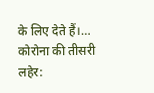के लिए देते हैं।…
कोरोना की तीसरी लहेर: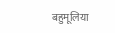बहुमूलिया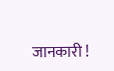जानकारी !